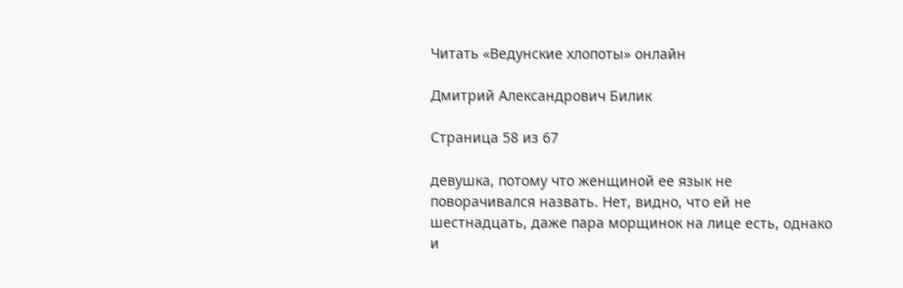Читать «Ведунские хлопоты» онлайн

Дмитрий Александрович Билик

Страница 58 из 67

девушка, потому что женщиной ее язык не поворачивался назвать. Нет, видно, что ей не шестнадцать, даже пара морщинок на лице есть, однако и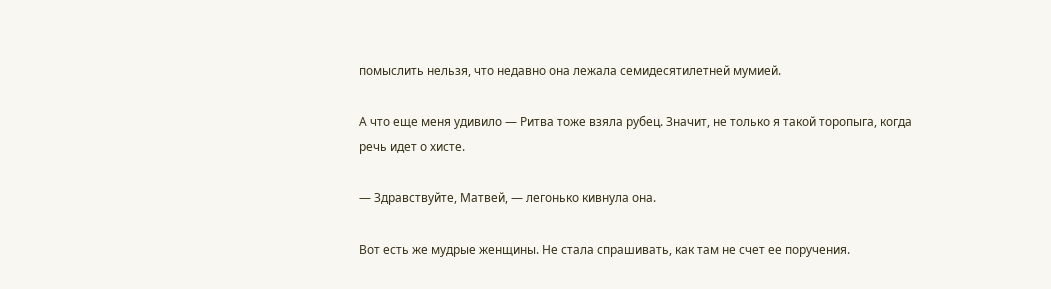помыслить нельзя, что недавно она лежала семидесятилетней мумией.

А что еще меня удивило — Ритва тоже взяла рубец. Значит, не только я такой торопыга, когда речь идет о хисте.

— Здравствуйте, Матвей, — легонько кивнула она.

Вот есть же мудрые женщины. Не стала спрашивать, как там не счет ее поручения.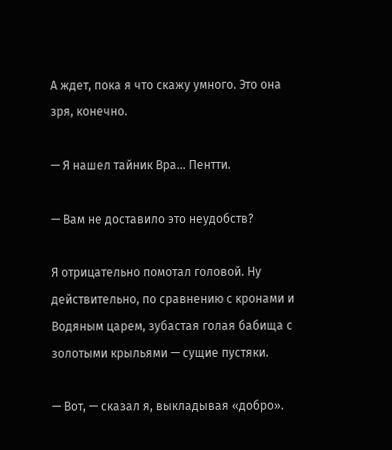А ждет, пока я что скажу умного. Это она зря, конечно.

— Я нашел тайник Вра… Пентти.

— Вам не доставило это неудобств?

Я отрицательно помотал головой. Ну действительно, по сравнению с кронами и Водяным царем, зубастая голая бабища с золотыми крыльями — сущие пустяки.

— Вот, — сказал я, выкладывая «добро».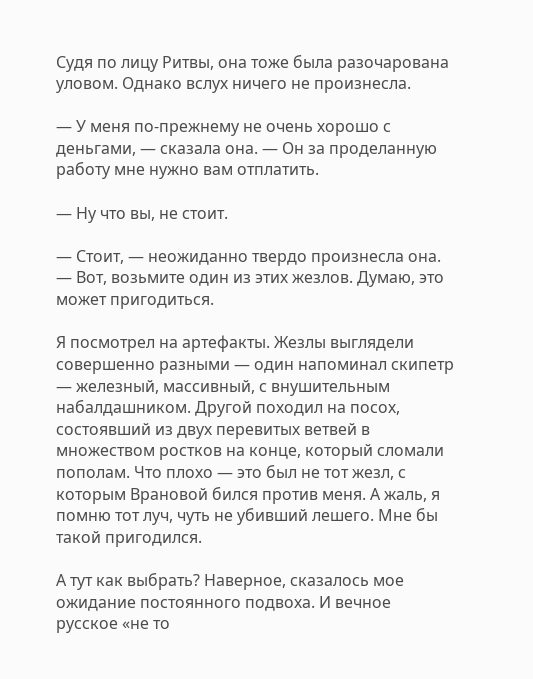Судя по лицу Ритвы, она тоже была разочарована уловом. Однако вслух ничего не произнесла.

— У меня по-прежнему не очень хорошо с деньгами, — сказала она. — Он за проделанную работу мне нужно вам отплатить.

— Ну что вы, не стоит.

— Стоит, — неожиданно твердо произнесла она. — Вот, возьмите один из этих жезлов. Думаю, это может пригодиться.

Я посмотрел на артефакты. Жезлы выглядели совершенно разными — один напоминал скипетр — железный, массивный, с внушительным набалдашником. Другой походил на посох, состоявший из двух перевитых ветвей в множеством ростков на конце, который сломали пополам. Что плохо — это был не тот жезл, с которым Врановой бился против меня. А жаль, я помню тот луч, чуть не убивший лешего. Мне бы такой пригодился.

А тут как выбрать? Наверное, сказалось мое ожидание постоянного подвоха. И вечное русское «не то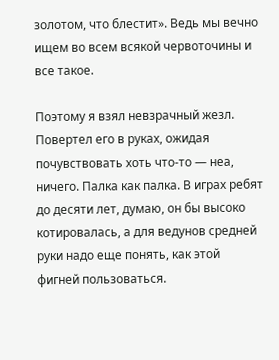золотом, что блестит». Ведь мы вечно ищем во всем всякой червоточины и все такое.

Поэтому я взял невзрачный жезл. Повертел его в руках, ожидая почувствовать хоть что-то — неа, ничего. Палка как палка. В играх ребят до десяти лет, думаю, он бы высоко котировалась, а для ведунов средней руки надо еще понять, как этой фигней пользоваться.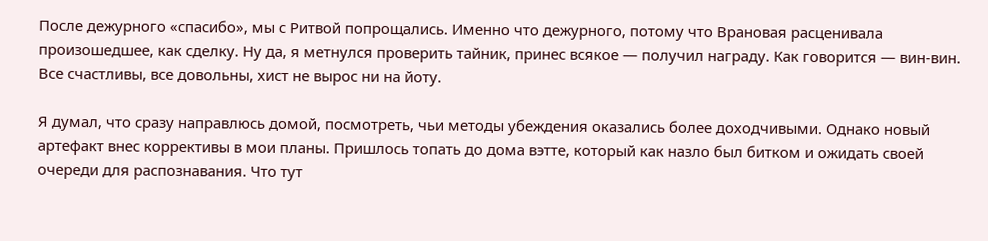После дежурного «спасибо», мы с Ритвой попрощались. Именно что дежурного, потому что Врановая расценивала произошедшее, как сделку. Ну да, я метнулся проверить тайник, принес всякое — получил награду. Как говорится — вин-вин. Все счастливы, все довольны, хист не вырос ни на йоту.

Я думал, что сразу направлюсь домой, посмотреть, чьи методы убеждения оказались более доходчивыми. Однако новый артефакт внес коррективы в мои планы. Пришлось топать до дома вэтте, который как назло был битком и ожидать своей очереди для распознавания. Что тут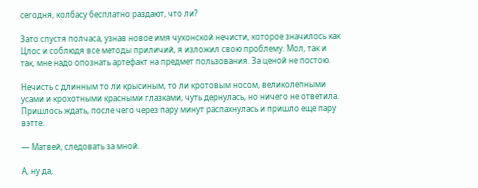сегодня, колбасу бесплатно раздают, что ли?

Зато спустя полчаса, узнав новое имя чухонской нечисти, которое значилось как Цлос и соблюдя все методы приличий, я изложил свою проблему. Мол, так и так, мне надо опознать артефакт на предмет пользования. За ценой не постою.

Нечисть с длинным то ли крысиным, то ли кротовым носом, великолепными усами и крохотными красными глазками, чуть дернулась, но ничего не ответила. Пришлось ждать, после чего через пару минут распахнулась и пришло еще пару вэтте.

— Матвей, следовать за мной.

А, ну да,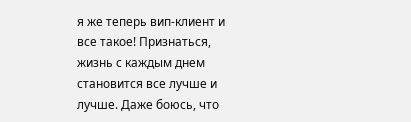я же теперь вип-клиент и все такое! Признаться, жизнь с каждым днем становится все лучше и лучше. Даже боюсь, что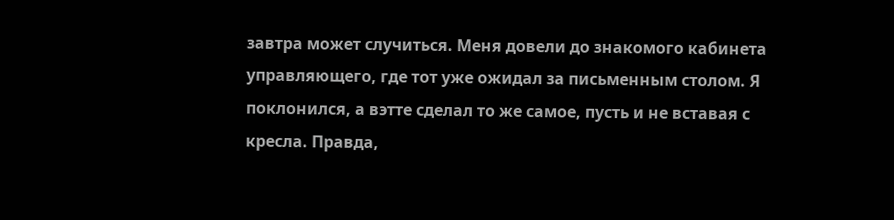завтра может случиться. Меня довели до знакомого кабинета управляющего, где тот уже ожидал за письменным столом. Я поклонился, а вэтте сделал то же самое, пусть и не вставая с кресла. Правда,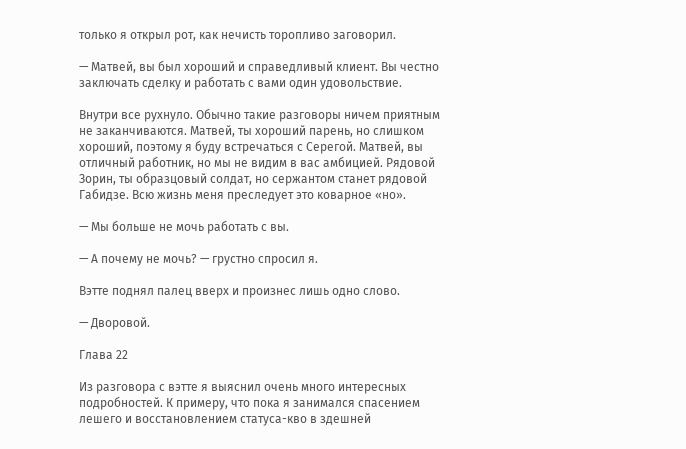только я открыл рот, как нечисть торопливо заговорил.

— Матвей, вы был хороший и справедливый клиент. Вы честно заключать сделку и работать с вами один удовольствие.

Внутри все рухнуло. Обычно такие разговоры ничем приятным не заканчиваются. Матвей, ты хороший парень, но слишком хороший, поэтому я буду встречаться с Серегой. Матвей, вы отличный работник, но мы не видим в вас амбицией. Рядовой Зорин, ты образцовый солдат, но сержантом станет рядовой Габидзе. Всю жизнь меня преследует это коварное «но».

— Мы больше не мочь работать с вы.

— А почему не мочь? — грустно спросил я.

Вэтте поднял палец вверх и произнес лишь одно слово.

— Дворовой.

Глава 22

Из разговора с вэтте я выяснил очень много интересных подробностей. К примеру, что пока я занимался спасением лешего и восстановлением статуса-кво в здешней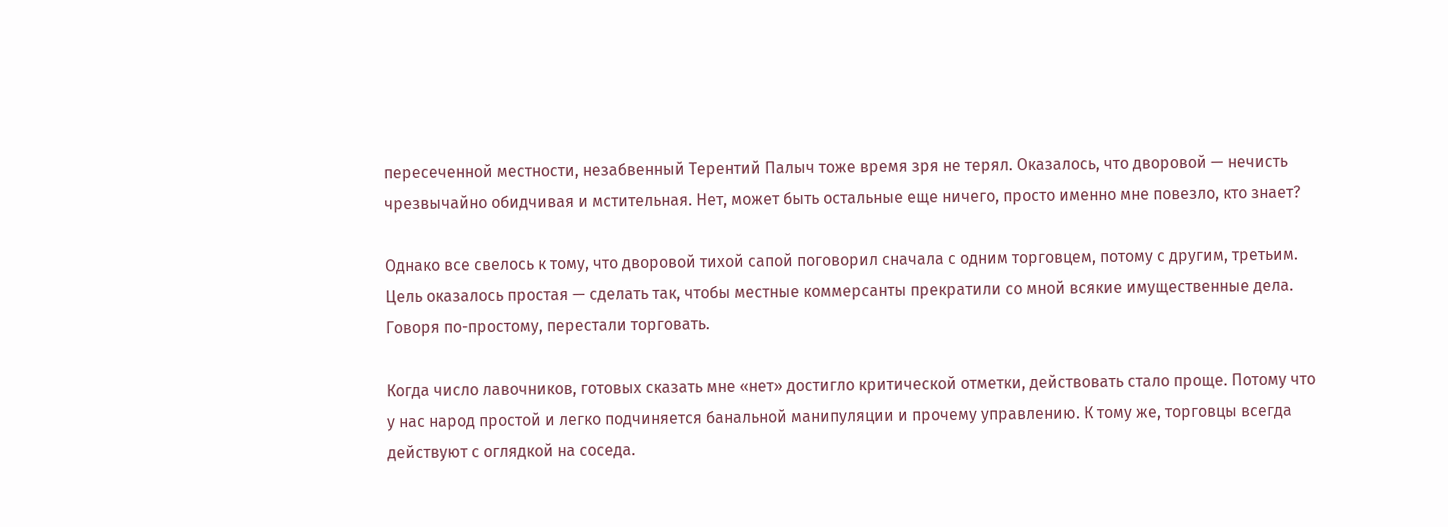пересеченной местности, незабвенный Терентий Палыч тоже время зря не терял. Оказалось, что дворовой — нечисть чрезвычайно обидчивая и мстительная. Нет, может быть остальные еще ничего, просто именно мне повезло, кто знает?

Однако все свелось к тому, что дворовой тихой сапой поговорил сначала с одним торговцем, потому с другим, третьим. Цель оказалось простая — сделать так, чтобы местные коммерсанты прекратили со мной всякие имущественные дела. Говоря по-простому, перестали торговать.

Когда число лавочников, готовых сказать мне «нет» достигло критической отметки, действовать стало проще. Потому что у нас народ простой и легко подчиняется банальной манипуляции и прочему управлению. К тому же, торговцы всегда действуют с оглядкой на соседа.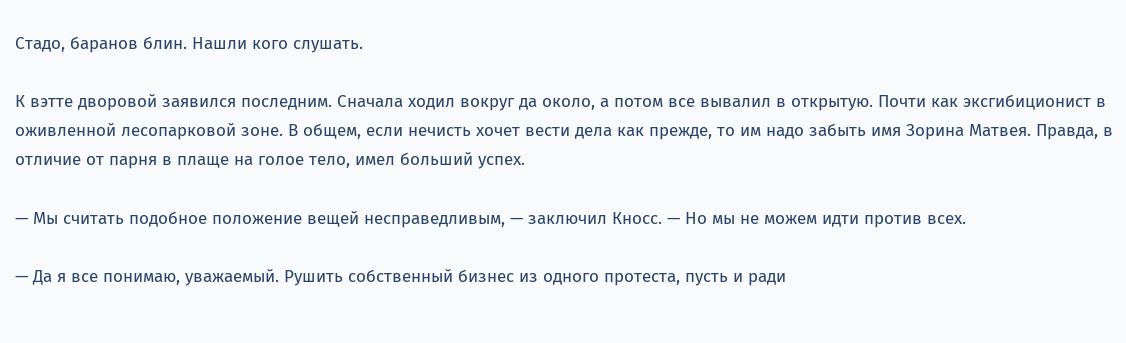Стадо, баранов блин. Нашли кого слушать.

К вэтте дворовой заявился последним. Сначала ходил вокруг да около, а потом все вывалил в открытую. Почти как эксгибиционист в оживленной лесопарковой зоне. В общем, если нечисть хочет вести дела как прежде, то им надо забыть имя Зорина Матвея. Правда, в отличие от парня в плаще на голое тело, имел больший успех.

— Мы считать подобное положение вещей несправедливым, — заключил Кносс. — Но мы не можем идти против всех.

— Да я все понимаю, уважаемый. Рушить собственный бизнес из одного протеста, пусть и ради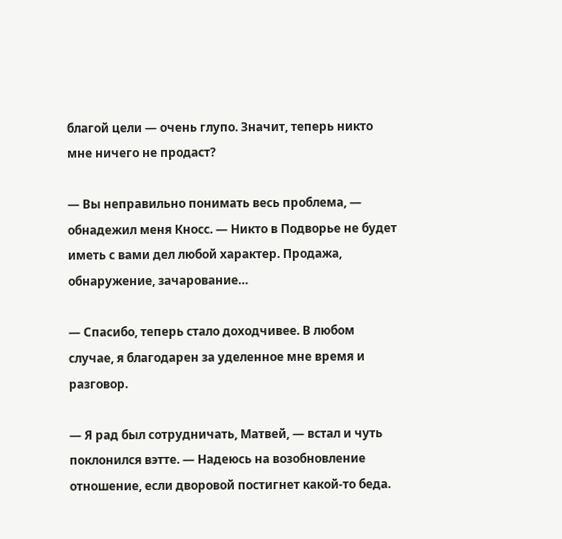благой цели — очень глупо. Значит, теперь никто мне ничего не продаст?

— Вы неправильно понимать весь проблема, — обнадежил меня Кносс. — Никто в Подворье не будет иметь с вами дел любой характер. Продажа, обнаружение, зачарование…

— Спасибо, теперь стало доходчивее. В любом случае, я благодарен за уделенное мне время и разговор.

— Я рад был сотрудничать, Матвей, — встал и чуть поклонился вэтте. — Надеюсь на возобновление отношение, если дворовой постигнет какой-то беда.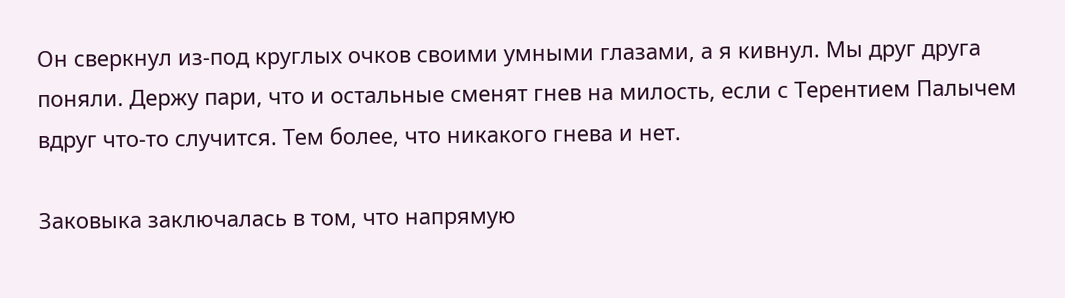Он сверкнул из-под круглых очков своими умными глазами, а я кивнул. Мы друг друга поняли. Держу пари, что и остальные сменят гнев на милость, если с Терентием Палычем вдруг что-то случится. Тем более, что никакого гнева и нет.

Заковыка заключалась в том, что напрямую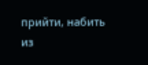прийти, набить из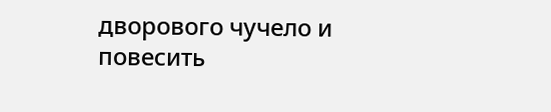дворового чучело и повесить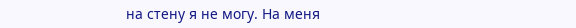на стену я не могу. На меня